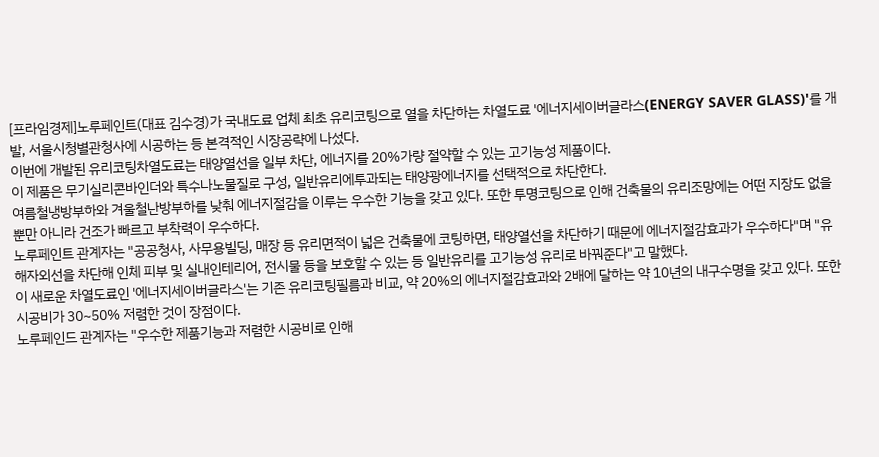[프라임경제]노루페인트(대표 김수경)가 국내도료 업체 최초 유리코팅으로 열을 차단하는 차열도료 '에너지세이버글라스(ENERGY SAVER GLASS)'를 개발, 서울시청별관청사에 시공하는 등 본격적인 시장공략에 나섰다.
이번에 개발된 유리코팅차열도료는 태양열선을 일부 차단, 에너지를 20%가량 절약할 수 있는 고기능성 제품이다.
이 제품은 무기실리콘바인더와 특수나노물질로 구성, 일반유리에투과되는 태양광에너지를 선택적으로 차단한다.
여름철냉방부하와 겨울철난방부하를 낮춰 에너지절감을 이루는 우수한 기능을 갖고 있다. 또한 투명코팅으로 인해 건축물의 유리조망에는 어떤 지장도 없을뿐만 아니라 건조가 빠르고 부착력이 우수하다.
노루페인트 관계자는 "공공청사, 사무용빌딩, 매장 등 유리면적이 넓은 건축물에 코팅하면, 태양열선을 차단하기 때문에 에너지절감효과가 우수하다"며 "유해자외선을 차단해 인체 피부 및 실내인테리어, 전시물 등을 보호할 수 있는 등 일반유리를 고기능성 유리로 바꿔준다"고 말했다.
이 새로운 차열도료인 '에너지세이버글라스'는 기존 유리코팅필름과 비교, 약 20%의 에너지절감효과와 2배에 달하는 약 10년의 내구수명을 갖고 있다. 또한 시공비가 30~50% 저렴한 것이 장점이다.
노루페인드 관계자는 "우수한 제품기능과 저렴한 시공비로 인해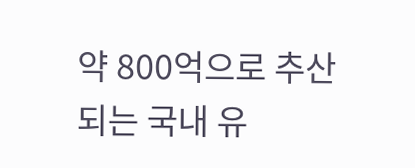약 800억으로 추산되는 국내 유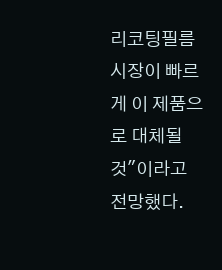리코팅필름시장이 빠르게 이 제품으로 대체될 것"이라고 전망했다.